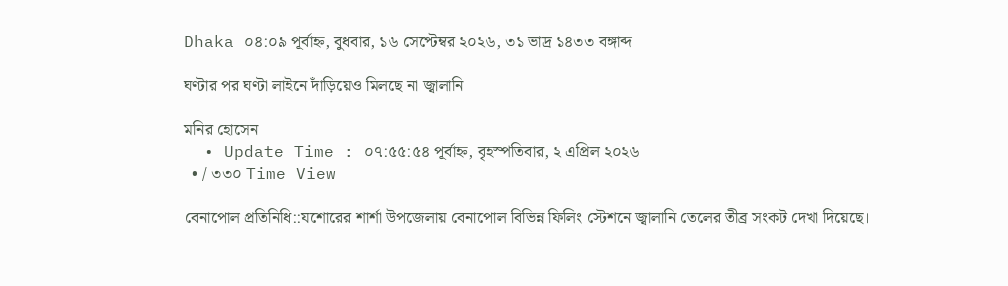Dhaka ০৪:০৯ পূর্বাহ্ন, বুধবার, ১৬ সেপ্টেম্বর ২০২৬, ৩১ ভাদ্র ১৪৩৩ বঙ্গাব্দ

ঘণ্টার পর ঘণ্টা লাইনে দাঁড়িয়েও মিলছে না জ্বালানি

মনির হোসেন
  • Update Time : ০৭:৫৫:৫৪ পূর্বাহ্ন, বৃহস্পতিবার, ২ এপ্রিল ২০২৬
  • / ৩৩০ Time View

বেনাপোল প্রতিনিধি::যশোরের শার্শা উপজেলায় বেনাপোল বিভিন্ন ফিলিং স্টেশনে জ্বালানি তেলের তীব্র সংকট দেখা দিয়েছে।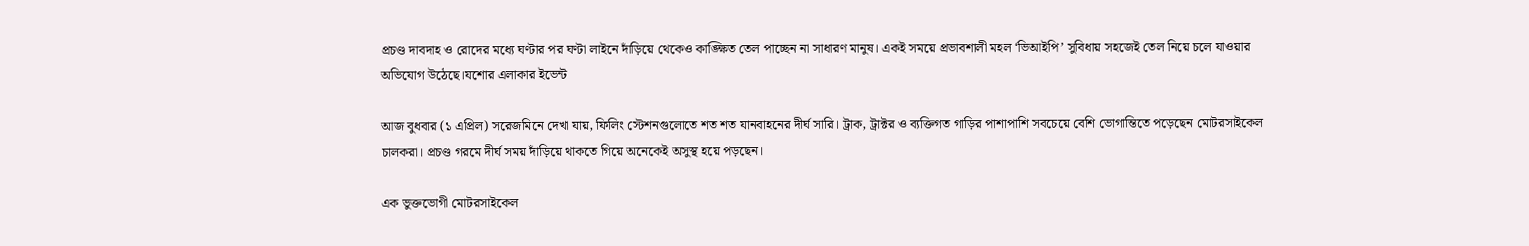প্রচণ্ড দাবদাহ ও রোদের মধ্যে ঘণ্টার পর ঘণ্টা লাইনে দাঁড়িয়ে থেকেও কাঙ্ক্ষিত তেল পাচ্ছেন না সাধারণ মানুষ। একই সময়ে প্রভাবশালী মহল ‘ভিআইপি’ সুবিধায় সহজেই তেল নিয়ে চলে যাওয়ার অভিযোগ উঠেছে।যশোর এলাকার ইভেন্ট

আজ বুধবার (১ এপ্রিল) সরেজমিনে দেখা যায়, ফিলিং স্টেশনগুলোতে শত শত যানবাহনের দীর্ঘ সারি। ট্রাক, ট্রাক্টর ও ব্যক্তিগত গাড়ির পাশাপাশি সবচেয়ে বেশি ভোগান্তিতে পড়েছেন মোটরসাইকেল চালকরা। প্রচণ্ড গরমে দীর্ঘ সময় দাঁড়িয়ে থাকতে গিয়ে অনেকেই অসুস্থ হয়ে পড়ছেন।

এক ভুক্তভোগী মোটরসাইকেল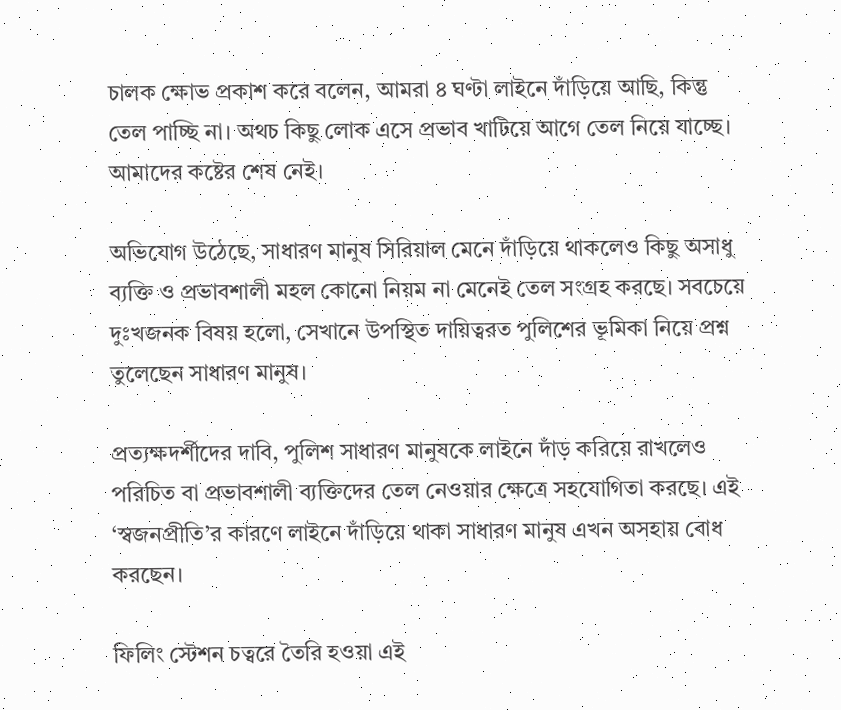চালক ক্ষোভ প্রকাশ করে বলেন, আমরা ৪ ঘণ্টা লাইনে দাঁড়িয়ে আছি, কিন্তু তেল পাচ্ছি না। অথচ কিছু লোক এসে প্রভাব খাটিয়ে আগে তেল নিয়ে যাচ্ছে। আমাদের কষ্টের শেষ নেই।

অভিযোগ উঠেছে, সাধারণ মানুষ সিরিয়াল মেনে দাঁড়িয়ে থাকলেও কিছু অসাধু ব্যক্তি ও প্রভাবশালী মহল কোনো নিয়ম না মেনেই তেল সংগ্রহ করছে। সবচেয়ে দুঃখজনক বিষয় হলো, সেখানে উপস্থিত দায়িত্বরত পুলিশের ভূমিকা নিয়ে প্রশ্ন তুলেছেন সাধারণ মানুষ।

প্রত্যক্ষদর্শীদের দাবি, পুলিশ সাধারণ মানুষকে লাইনে দাঁড় করিয়ে রাখলেও পরিচিত বা প্রভাবশালী ব্যক্তিদের তেল নেওয়ার ক্ষেত্রে সহযোগিতা করছে। এই ‘স্বজনপ্রীতি’র কারণে লাইনে দাঁড়িয়ে থাকা সাধারণ মানুষ এখন অসহায় বোধ করছেন।

ফিলিং স্টেশন চত্বরে তৈরি হওয়া এই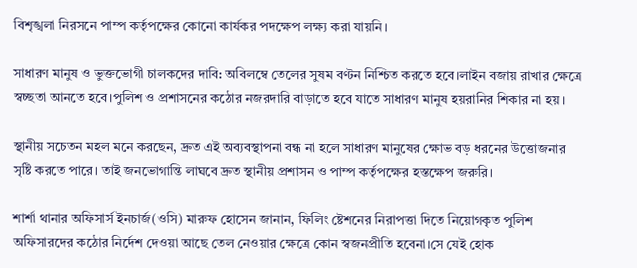বিশৃঙ্খলা নিরসনে পাম্প কর্তৃপক্ষের কোনো কার্যকর পদক্ষেপ লক্ষ্য করা যায়নি।

সাধারণ মানুষ ও ভুক্তভোগী চালকদের দাবি: অবিলম্বে তেলের সুষম বণ্টন নিশ্চিত করতে হবে।লাইন বজায় রাখার ক্ষেত্রে স্বচ্ছতা আনতে হবে।পুলিশ ও প্রশাসনের কঠোর নজরদারি বাড়াতে হবে যাতে সাধারণ মানুষ হয়রানির শিকার না হয়।

স্থানীয় সচেতন মহল মনে করছেন, দ্রুত এই অব্যবস্থাপনা বন্ধ না হলে সাধারণ মানুষের ক্ষোভ বড় ধরনের উত্তোজনার সৃষ্টি করতে পারে। তাই জনভোগান্তি লাঘবে দ্রুত স্থানীয় প্রশাসন ও পাম্প কর্তৃপক্ষের হস্তক্ষেপ জরুরি।

শার্শা থানার অফিসার্স ইনচার্জ(ওসি) মারুফ হোসেন জানান, ফিলিং ষ্টেশনের নিরাপত্তা দিতে নিয়োগকৃত পুলিশ অফিসারদের কঠোর নির্দেশ দেওয়া আছে তেল নেওয়ার ক্ষেত্রে কোন স্বজনপ্রীতি হবেনা।সে যেই হোক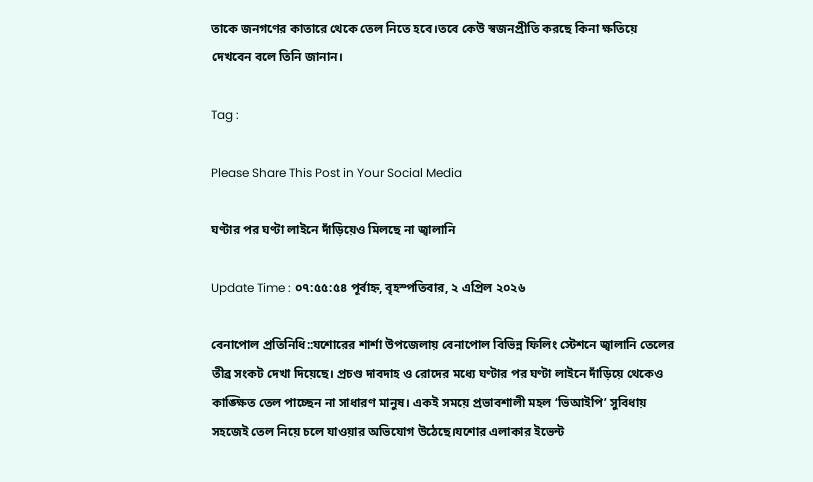তাকে জনগণের কাতারে থেকে তেল নিতে হবে।তবে কেউ স্বজনপ্রীতি করছে কিনা ক্ষতিয়ে দেখবেন বলে তিনি জানান।

Tag :

Please Share This Post in Your Social Media

ঘণ্টার পর ঘণ্টা লাইনে দাঁড়িয়েও মিলছে না জ্বালানি

Update Time : ০৭:৫৫:৫৪ পূর্বাহ্ন, বৃহস্পতিবার, ২ এপ্রিল ২০২৬

বেনাপোল প্রতিনিধি::যশোরের শার্শা উপজেলায় বেনাপোল বিভিন্ন ফিলিং স্টেশনে জ্বালানি তেলের তীব্র সংকট দেখা দিয়েছে। প্রচণ্ড দাবদাহ ও রোদের মধ্যে ঘণ্টার পর ঘণ্টা লাইনে দাঁড়িয়ে থেকেও কাঙ্ক্ষিত তেল পাচ্ছেন না সাধারণ মানুষ। একই সময়ে প্রভাবশালী মহল ‘ভিআইপি’ সুবিধায় সহজেই তেল নিয়ে চলে যাওয়ার অভিযোগ উঠেছে।যশোর এলাকার ইভেন্ট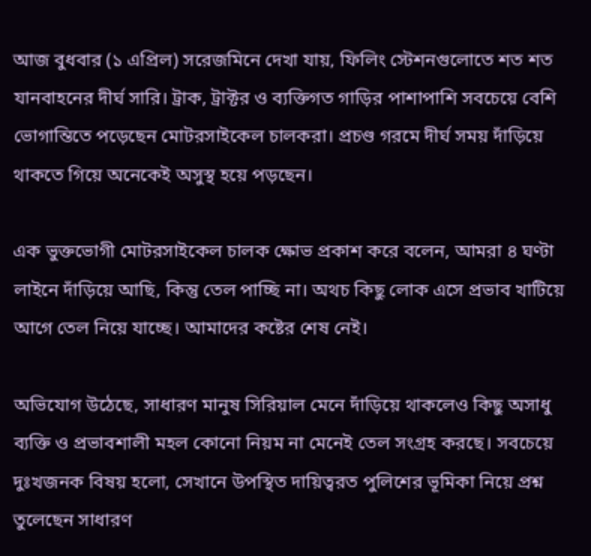আজ বুধবার (১ এপ্রিল) সরেজমিনে দেখা যায়, ফিলিং স্টেশনগুলোতে শত শত যানবাহনের দীর্ঘ সারি। ট্রাক, ট্রাক্টর ও ব্যক্তিগত গাড়ির পাশাপাশি সবচেয়ে বেশি ভোগান্তিতে পড়েছেন মোটরসাইকেল চালকরা। প্রচণ্ড গরমে দীর্ঘ সময় দাঁড়িয়ে থাকতে গিয়ে অনেকেই অসুস্থ হয়ে পড়ছেন।

এক ভুক্তভোগী মোটরসাইকেল চালক ক্ষোভ প্রকাশ করে বলেন, আমরা ৪ ঘণ্টা লাইনে দাঁড়িয়ে আছি, কিন্তু তেল পাচ্ছি না। অথচ কিছু লোক এসে প্রভাব খাটিয়ে আগে তেল নিয়ে যাচ্ছে। আমাদের কষ্টের শেষ নেই।

অভিযোগ উঠেছে, সাধারণ মানুষ সিরিয়াল মেনে দাঁড়িয়ে থাকলেও কিছু অসাধু ব্যক্তি ও প্রভাবশালী মহল কোনো নিয়ম না মেনেই তেল সংগ্রহ করছে। সবচেয়ে দুঃখজনক বিষয় হলো, সেখানে উপস্থিত দায়িত্বরত পুলিশের ভূমিকা নিয়ে প্রশ্ন তুলেছেন সাধারণ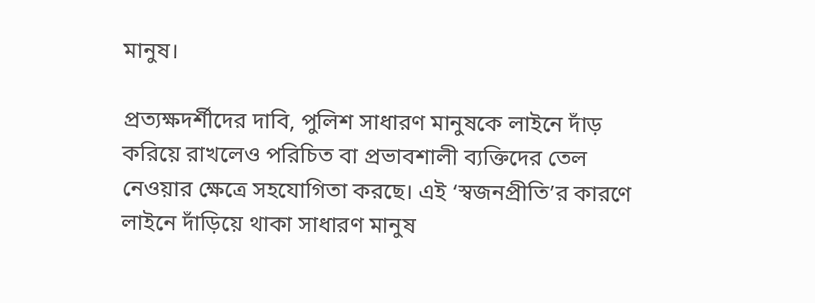মানুষ।

প্রত্যক্ষদর্শীদের দাবি, পুলিশ সাধারণ মানুষকে লাইনে দাঁড় করিয়ে রাখলেও পরিচিত বা প্রভাবশালী ব্যক্তিদের তেল নেওয়ার ক্ষেত্রে সহযোগিতা করছে। এই ‘স্বজনপ্রীতি’র কারণে লাইনে দাঁড়িয়ে থাকা সাধারণ মানুষ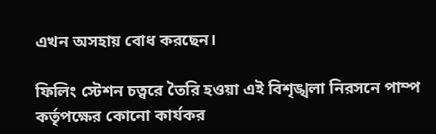এখন অসহায় বোধ করছেন।

ফিলিং স্টেশন চত্বরে তৈরি হওয়া এই বিশৃঙ্খলা নিরসনে পাম্প কর্তৃপক্ষের কোনো কার্যকর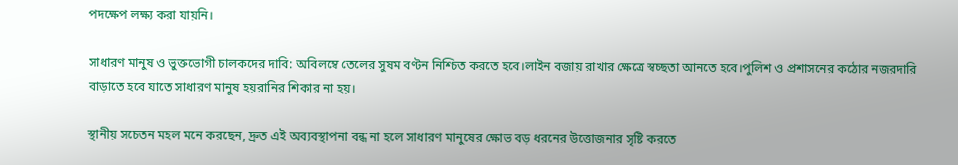পদক্ষেপ লক্ষ্য করা যায়নি।

সাধারণ মানুষ ও ভুক্তভোগী চালকদের দাবি: অবিলম্বে তেলের সুষম বণ্টন নিশ্চিত করতে হবে।লাইন বজায় রাখার ক্ষেত্রে স্বচ্ছতা আনতে হবে।পুলিশ ও প্রশাসনের কঠোর নজরদারি বাড়াতে হবে যাতে সাধারণ মানুষ হয়রানির শিকার না হয়।

স্থানীয় সচেতন মহল মনে করছেন, দ্রুত এই অব্যবস্থাপনা বন্ধ না হলে সাধারণ মানুষের ক্ষোভ বড় ধরনের উত্তোজনার সৃষ্টি করতে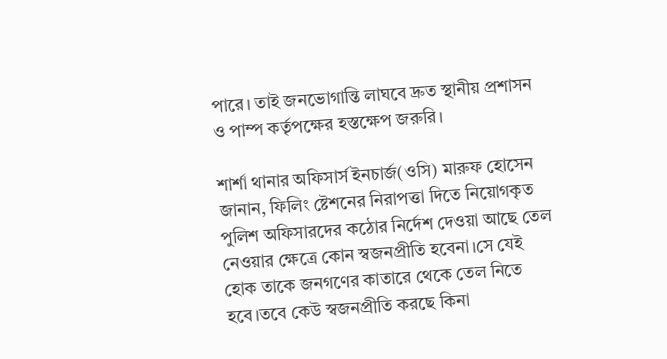পারে। তাই জনভোগান্তি লাঘবে দ্রুত স্থানীয় প্রশাসন ও পাম্প কর্তৃপক্ষের হস্তক্ষেপ জরুরি।

শার্শা থানার অফিসার্স ইনচার্জ(ওসি) মারুফ হোসেন জানান, ফিলিং ষ্টেশনের নিরাপত্তা দিতে নিয়োগকৃত পুলিশ অফিসারদের কঠোর নির্দেশ দেওয়া আছে তেল নেওয়ার ক্ষেত্রে কোন স্বজনপ্রীতি হবেনা।সে যেই হোক তাকে জনগণের কাতারে থেকে তেল নিতে হবে।তবে কেউ স্বজনপ্রীতি করছে কিনা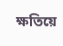ক্ষতিয়ে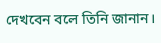দেখবেন বলে তিনি জানান।